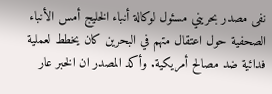نفى مصدر بحريني مسئول لوكالة أنباء الخليج أمس الأنباء الصحفية حول اعتقال متهم في البحرين كان يخطط لعملية فدائية ضد مصالح أمريكية. وأكد المصدر ان الخبر عار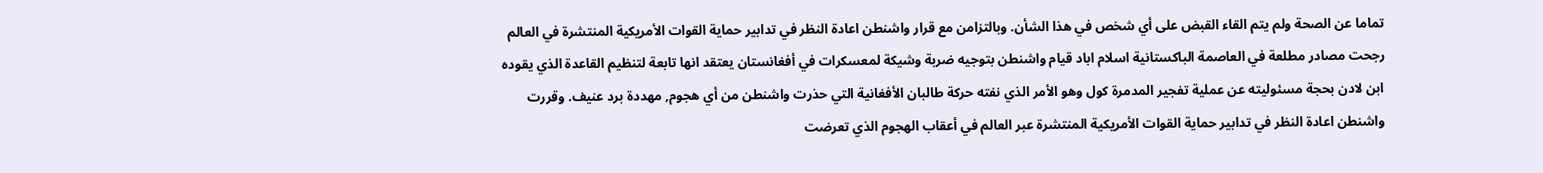تماما عن الصحة ولم يتم القاء القبض على أي شخص في هذا الشأن. وبالتزامن مع قرار واشنطن اعادة النظر في تدابير حماية القوات الأمريكية المنتشرة في العالم رجحت مصادر مطلعة في العاصمة الباكستانية اسلام اباد قيام واشنطن بتوجيه ضربة وشيكة لمعسكرات في أفغانستان يعتقد انها تابعة لتنظيم القاعدة الذي يقوده ابن لادن بحجة مسئوليته عن عملية تفجير المدمرة كول وهو الأمر الذي نفته حركة طالبان الأفغانية التي حذرت واشنطن من أي هجوم, مهددة برد عنيف. وقررت واشنطن اعادة النظر في تدابير حماية القوات الأمريكية المنتشرة عبر العالم في أعقاب الهجوم الذي تعرضت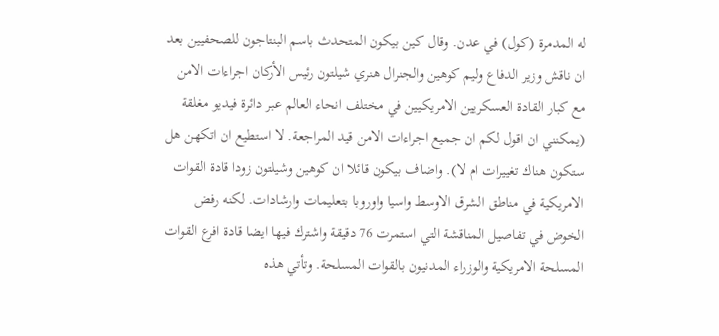له المدمرة (كول) في عدن. وقال كين بيكون المتحدث باسم البنتاجون للصحفيين بعد ان ناقش وزير الدفاع وليم كوهين والجنرال هنري شيلتون رئيس الأركان اجراءات الامن مع كبار القادة العسكريين الامريكيين في مختلف انحاء العالم عبر دائرة فيديو مغلقة (يمكنني ان اقول لكم ان جميع اجراءات الامن قيد المراجعة. لا استطيع ان اتكهن هل ستكون هناك تغييرات ام لا). واضاف بيكون قائلا ان كوهين وشيلتون زودا قادة القوات الامريكية في مناطق الشرق الاوسط واسيا واوروبا بتعليمات وارشادات. لكنه رفض الخوض في تفاصيل المناقشة التي استمرت 76 دقيقة واشترك فيها ايضا قادة افرع القوات المسلحة الامريكية والوزراء المدنيون بالقوات المسلحة. وتأتي هذه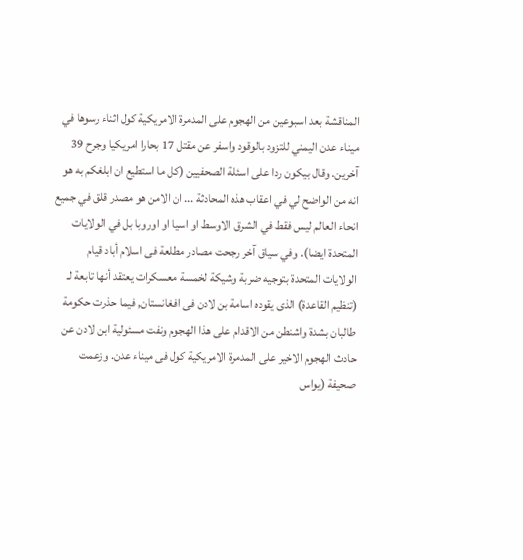المناقشة بعد اسبوعين من الهجوم على المدمرة الامريكية كول اثناء رسوها في ميناء عدن اليمني للتزود بالوقود واسفر عن مقتل 17 بحارا امريكيا وجرح 39 آخرين. وقال بيكون ردا على اسئلة الصحفيين (كل ما استطيع ان ابلغكم به هو انه من الواضح لي في اعقاب هذه المحادثة ... ان الامن هو مصدر قلق في جميع انحاء العالم ليس فقط في الشرق الاوسط او اسيا او اوروبا بل في الولايات المتحدة ايضا). وفي سياق آخر رجحت مصادر مطلعة فى اسلام أباد قيام الولايات المتحدة بتوجيه ضربة وشيكة لخمسة معسكرات يعتقد أنها تابعة لـ (تنظيم القاعدة) الذى يقوده اسامة بن لادن فى افغانستان, فيما حذرت حكومة طالبان بشدة واشنطن من الاقدام على هذا الهجوم ونفت مسئولية ابن لادن عن حادث الهجوم الاخير على المدمرة الامريكية كول فى ميناء عدن. وزعمت صحيفة (يواس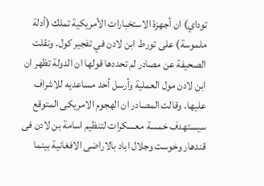توداي) ان أجهزة الاستخبارات الأمريكية تملك (أدلة ملموسة) على تورط ابن لادن في تفجير كول. ونقلت الصحيفة عن مصادر لم تحددها قولها ان الدولة تظهر ان ابن لادن مول العملية وأرسل أحد مساعديه للاشراف عليها. وقالت المصادر ان الهجوم الامريكى المتوقع سيستهدف خمسة معسكرات لتنظيم اسامة بن لادن فى قندهار وخوست وجلال اباد بالاراضى الافغانية بينما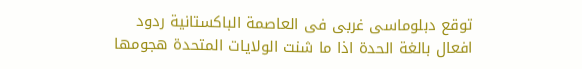توقع دبلوماسى غربى فى العاصمة الباكستانية ردود افعال بالغة الحدة اذا ما شنت الولايات المتحدة هجومها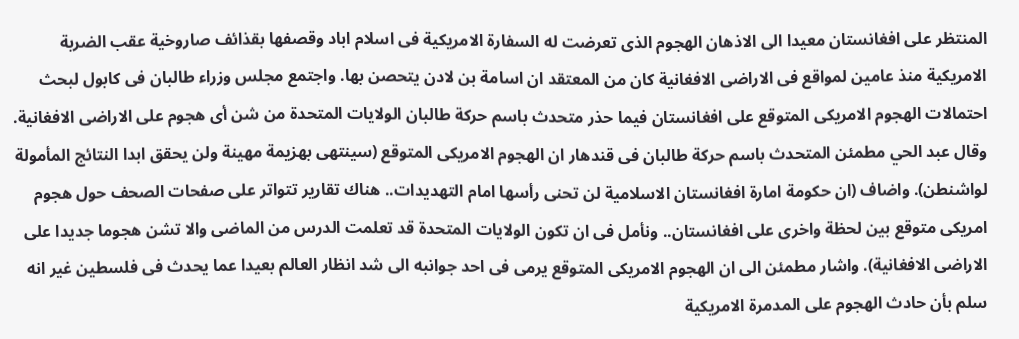المنتظر على افغانستان معيدا الى الاذهان الهجوم الذى تعرضت له السفارة الامريكية فى اسلام اباد وقصفها بقذائف صاروخية عقب الضربة الامريكية منذ عامين لمواقع فى الاراضى الافغانية كان من المعتقد ان اسامة بن لادن يتحصن بها. واجتمع مجلس وزراء طالبان فى كابول لبحث احتمالات الهجوم الامريكى المتوقع على افغانستان فيما حذر متحدث باسم حركة طالبان الولايات المتحدة من شن أى هجوم على الاراضى الافغانية. وقال عبد الحي مطمئن المتحدث باسم حركة طالبان فى قندهار ان الهجوم الامريكى المتوقع (سينتهى بهزيمة مهينة ولن يحقق ابدا النتائج المأمولة لواشنطن). واضاف (ان حكومة امارة افغانستان الاسلامية لن تحنى رأسها امام التهديدات.. هناك تقارير تتواتر على صفحات الصحف حول هجوم امريكى متوقع بين لحظة واخرى على افغانستان.. ونأمل فى ان تكون الولايات المتحدة قد تعلمت الدرس من الماضى والا تشن هجوما جديدا على الاراضى الافغانية). واشار مطمئن الى ان الهجوم الامريكى المتوقع يرمى فى احد جوانبه الى شد انظار العالم بعيدا عما يحدث فى فلسطين غير انه سلم بأن حادث الهجوم على المدمرة الامريكية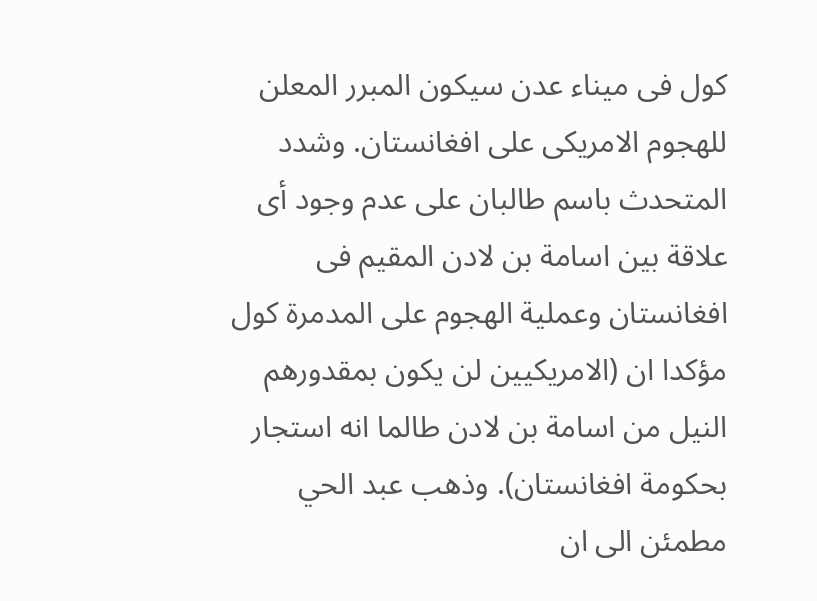كول فى ميناء عدن سيكون المبرر المعلن للهجوم الامريكى على افغانستان. وشدد المتحدث باسم طالبان على عدم وجود أى علاقة بين اسامة بن لادن المقيم فى افغانستان وعملية الهجوم على المدمرة كول مؤكدا ان (الامريكيين لن يكون بمقدورهم النيل من اسامة بن لادن طالما انه استجار بحكومة افغانستان). وذهب عبد الحي مطمئن الى ان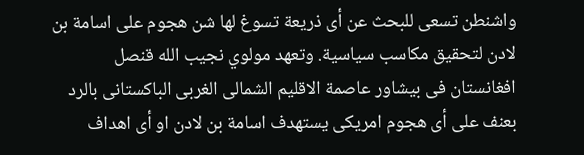واشنطن تسعى للبحث عن أى ذريعة تسوغ لها شن هجوم على اسامة بن لادن لتحقيق مكاسب سياسية. وتعهد مولوي نجيب الله قنصل افغانستان فى بيشاور عاصمة الاقليم الشمالى الغربى الباكستانى بالرد بعنف على أى هجوم امريكى يستهدف اسامة بن لادن او أى اهداف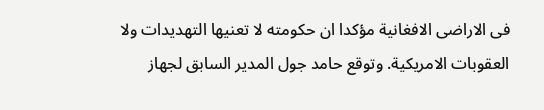فى الاراضى الافغانية مؤكدا ان حكومته لا تعنيها التهديدات ولا العقوبات الامريكية. وتوقع حامد جول المدير السابق لجهاز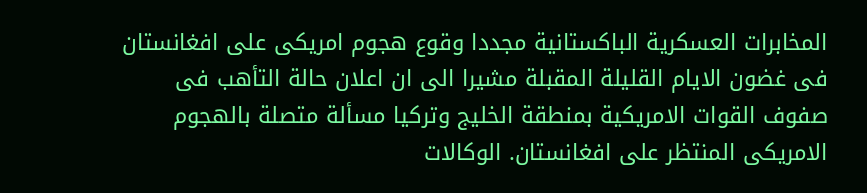المخابرات العسكرية الباكستانية مجددا وقوع هجوم امريكى على افغانستان فى غضون الايام القليلة المقبلة مشيرا الى ان اعلان حالة التأهب فى صفوف القوات الامريكية بمنطقة الخليج وتركيا مسألة متصلة بالهجوم الامريكى المنتظر على افغانستان. الوكالات